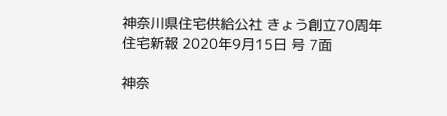神奈川県住宅供給公社 きょう創立70周年
住宅新報 2020年9月15日 号 7面

神奈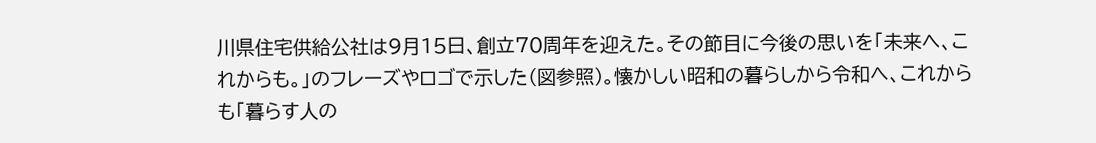川県住宅供給公社は9月15日、創立70周年を迎えた。その節目に今後の思いを「未来へ、これからも。」のフレーズやロゴで示した(図参照)。懐かしい昭和の暮らしから令和へ、これからも「暮らす人の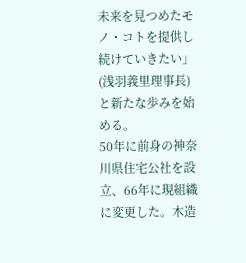未来を見つめたモノ・コトを提供し続けていきたい」(浅羽義里理事長)と新たな歩みを始める。
50年に前身の神奈川県住宅公社を設立、66年に現組織に変更した。木造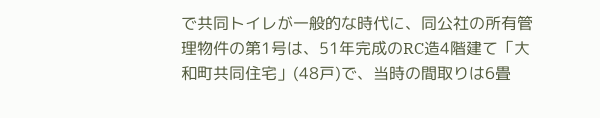で共同トイレが一般的な時代に、同公社の所有管理物件の第1号は、51年完成のRC造4階建て「大和町共同住宅」(48戸)で、当時の間取りは6畳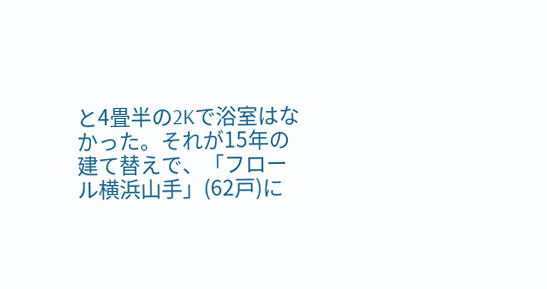と4畳半の2Kで浴室はなかった。それが15年の建て替えで、「フロール横浜山手」(62戸)に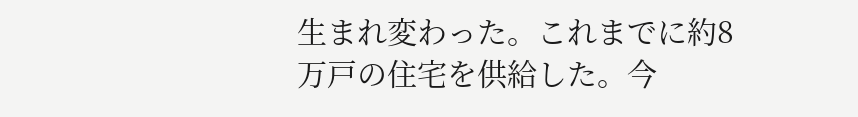生まれ変わった。これまでに約8万戸の住宅を供給した。今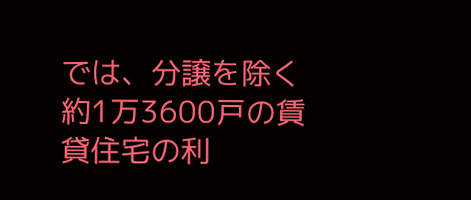では、分譲を除く約1万3600戸の賃貸住宅の利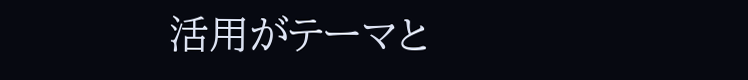活用がテーマと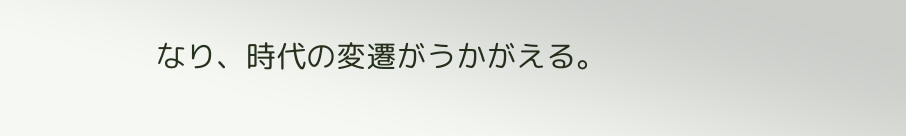なり、時代の変遷がうかがえる。